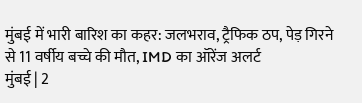मुंबई में भारी बारिश का कहर: जलभराव, ट्रैफिक ठप, पेड़ गिरने से 11 वर्षीय बच्चे की मौत, IMD का ऑरेंज अलर्ट
मुंबई | 2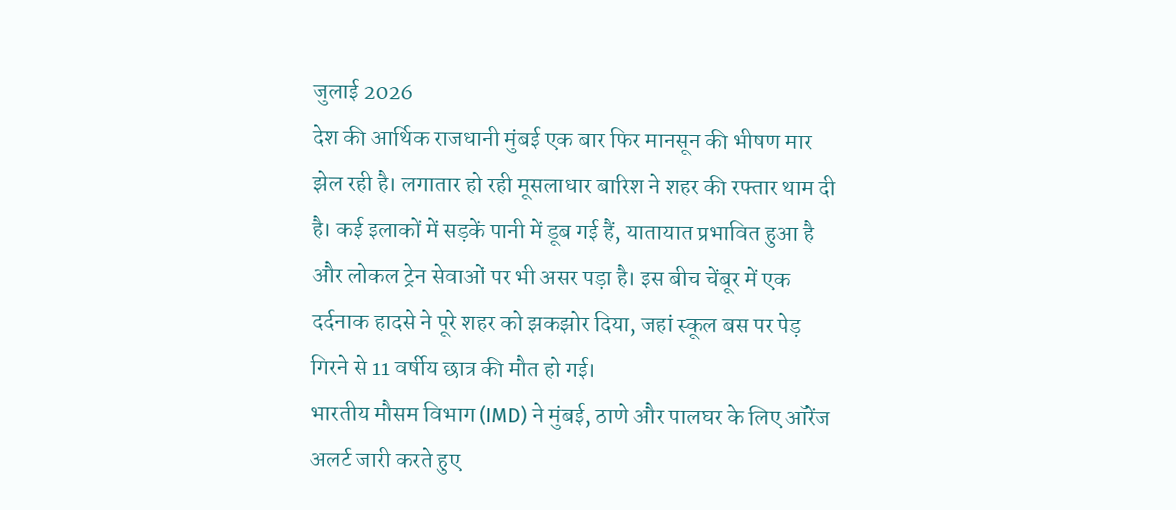जुलाई 2026
देश की आर्थिक राजधानी मुंबई एक बार फिर मानसून की भीषण मार झेल रही है। लगातार हो रही मूसलाधार बारिश ने शहर की रफ्तार थाम दी है। कई इलाकों में सड़कें पानी में डूब गई हैं, यातायात प्रभावित हुआ है और लोकल ट्रेन सेवाओं पर भी असर पड़ा है। इस बीच चेंबूर में एक दर्दनाक हादसे ने पूरे शहर को झकझोर दिया, जहां स्कूल बस पर पेड़ गिरने से 11 वर्षीय छात्र की मौत हो गई।
भारतीय मौसम विभाग (IMD) ने मुंबई, ठाणे और पालघर के लिए ऑरेंज अलर्ट जारी करते हुए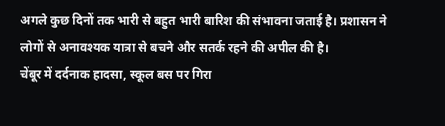अगले कुछ दिनों तक भारी से बहुत भारी बारिश की संभावना जताई है। प्रशासन ने लोगों से अनावश्यक यात्रा से बचने और सतर्क रहने की अपील की है।
चेंबूर में दर्दनाक हादसा, स्कूल बस पर गिरा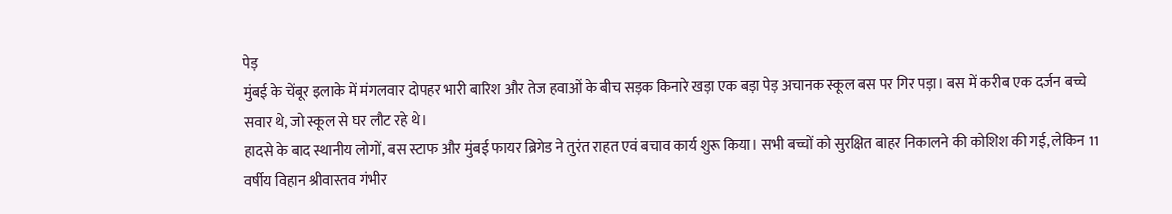पेड़
मुंबई के चेंबूर इलाके में मंगलवार दोपहर भारी बारिश और तेज हवाओं के बीच सड़क किनारे खड़ा एक बड़ा पेड़ अचानक स्कूल बस पर गिर पड़ा। बस में करीब एक दर्जन बच्चे सवार थे, जो स्कूल से घर लौट रहे थे।
हादसे के बाद स्थानीय लोगों, बस स्टाफ और मुंबई फायर ब्रिगेड ने तुरंत राहत एवं बचाव कार्य शुरू किया। सभी बच्चों को सुरक्षित बाहर निकालने की कोशिश की गई, लेकिन 11 वर्षीय विहान श्रीवास्तव गंभीर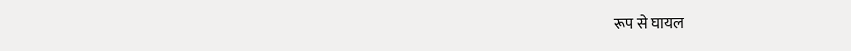रूप से घायल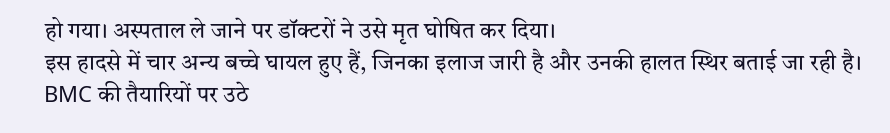हो गया। अस्पताल ले जाने पर डॉक्टरों ने उसे मृत घोषित कर दिया।
इस हादसे में चार अन्य बच्चे घायल हुए हैं, जिनका इलाज जारी है और उनकी हालत स्थिर बताई जा रही है।
BMC की तैयारियों पर उठे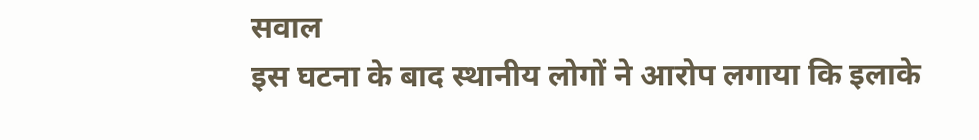सवाल
इस घटना के बाद स्थानीय लोगों ने आरोप लगाया कि इलाके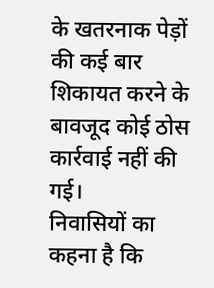के खतरनाक पेड़ों की कई बार शिकायत करने के बावजूद कोई ठोस कार्रवाई नहीं की गई।
निवासियों का कहना है कि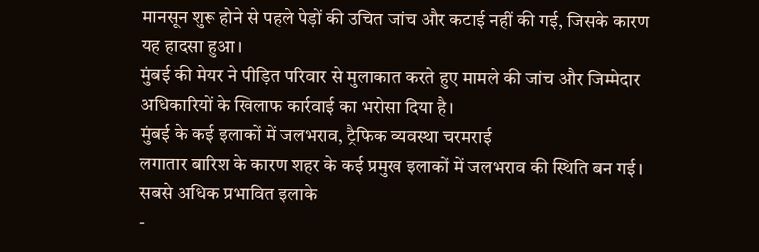मानसून शुरू होने से पहले पेड़ों की उचित जांच और कटाई नहीं की गई, जिसके कारण यह हादसा हुआ।
मुंबई की मेयर ने पीड़ित परिवार से मुलाकात करते हुए मामले की जांच और जिम्मेदार अधिकारियों के खिलाफ कार्रवाई का भरोसा दिया है।
मुंबई के कई इलाकों में जलभराव, ट्रैफिक व्यवस्था चरमराई
लगातार बारिश के कारण शहर के कई प्रमुख इलाकों में जलभराव की स्थिति बन गई।
सबसे अधिक प्रभावित इलाके
-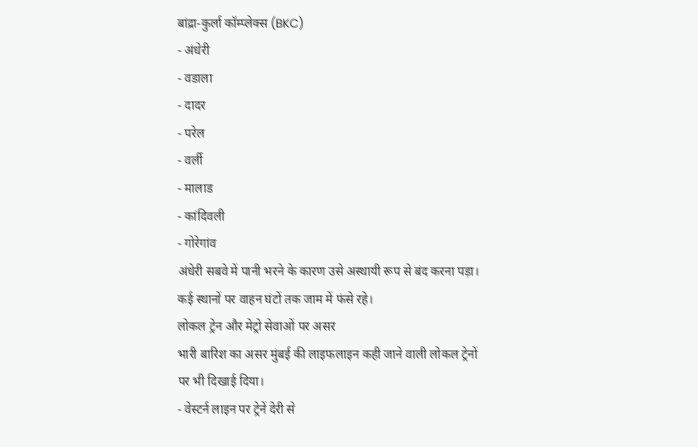बांद्रा-कुर्ला कॉम्प्लेक्स (BKC)
- अंधेरी
- वडाला
- दादर
- परेल
- वर्ली
- मालाड
- कांदिवली
- गोरेगांव
अंधेरी सबवे में पानी भरने के कारण उसे अस्थायी रूप से बंद करना पड़ा। कई स्थानों पर वाहन घंटों तक जाम में फंसे रहे।
लोकल ट्रेन और मेट्रो सेवाओं पर असर
भारी बारिश का असर मुंबई की लाइफलाइन कही जाने वाली लोकल ट्रेनों पर भी दिखाई दिया।
- वेस्टर्न लाइन पर ट्रेनें देरी से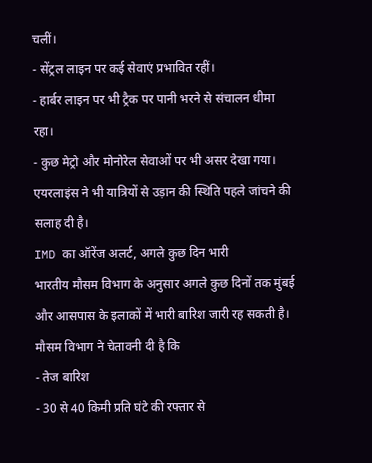चलीं।
- सेंट्रल लाइन पर कई सेवाएं प्रभावित रहीं।
- हार्बर लाइन पर भी ट्रैक पर पानी भरने से संचालन धीमा रहा।
- कुछ मेट्रो और मोनोरेल सेवाओं पर भी असर देखा गया।
एयरलाइंस ने भी यात्रियों से उड़ान की स्थिति पहले जांचने की सलाह दी है।
IMD का ऑरेंज अलर्ट, अगले कुछ दिन भारी
भारतीय मौसम विभाग के अनुसार अगले कुछ दिनों तक मुंबई और आसपास के इलाकों में भारी बारिश जारी रह सकती है।
मौसम विभाग ने चेतावनी दी है कि
- तेज बारिश
- 30 से 40 किमी प्रति घंटे की रफ्तार से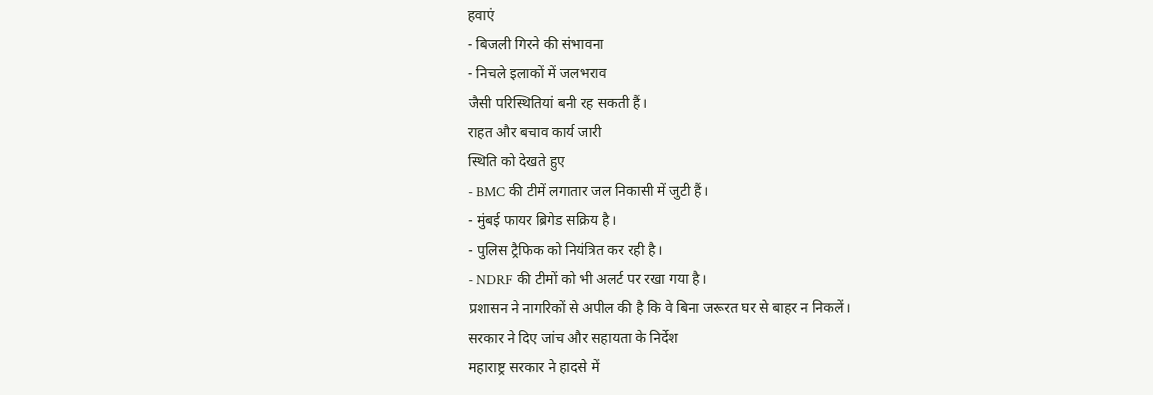हवाएं
- बिजली गिरने की संभावना
- निचले इलाकों में जलभराव
जैसी परिस्थितियां बनी रह सकती हैं।
राहत और बचाव कार्य जारी
स्थिति को देखते हुए
- BMC की टीमें लगातार जल निकासी में जुटी हैं।
- मुंबई फायर ब्रिगेड सक्रिय है।
- पुलिस ट्रैफिक को नियंत्रित कर रही है।
- NDRF की टीमों को भी अलर्ट पर रखा गया है।
प्रशासन ने नागरिकों से अपील की है कि वे बिना जरूरत घर से बाहर न निकलें।
सरकार ने दिए जांच और सहायता के निर्देश
महाराष्ट्र सरकार ने हादसे में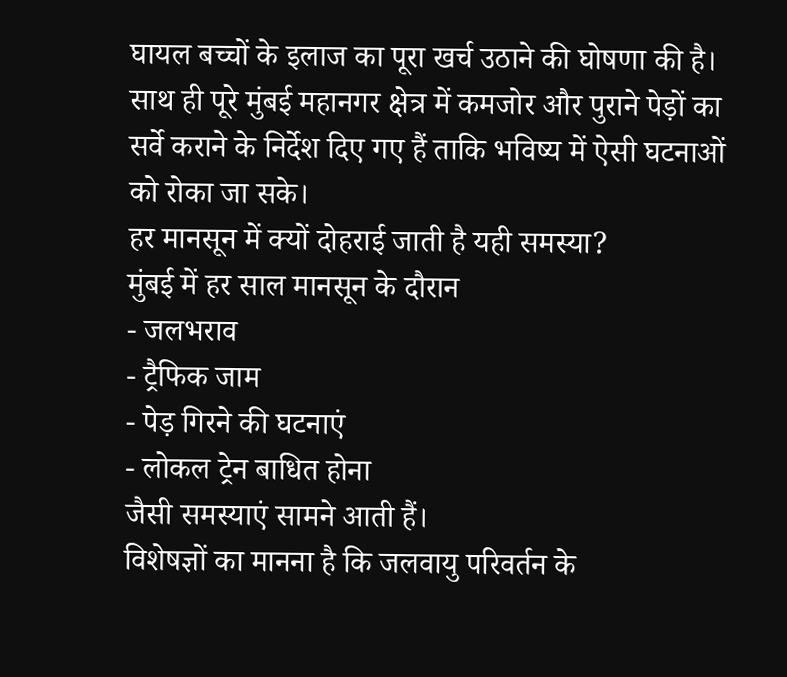घायल बच्चों के इलाज का पूरा खर्च उठाने की घोषणा की है।
साथ ही पूरे मुंबई महानगर क्षेत्र में कमजोर और पुराने पेड़ों का सर्वे कराने के निर्देश दिए गए हैं ताकि भविष्य में ऐसी घटनाओं को रोका जा सके।
हर मानसून में क्यों दोहराई जाती है यही समस्या?
मुंबई में हर साल मानसून के दौरान
- जलभराव
- ट्रैफिक जाम
- पेड़ गिरने की घटनाएं
- लोकल ट्रेन बाधित होना
जैसी समस्याएं सामने आती हैं।
विशेषज्ञों का मानना है कि जलवायु परिवर्तन के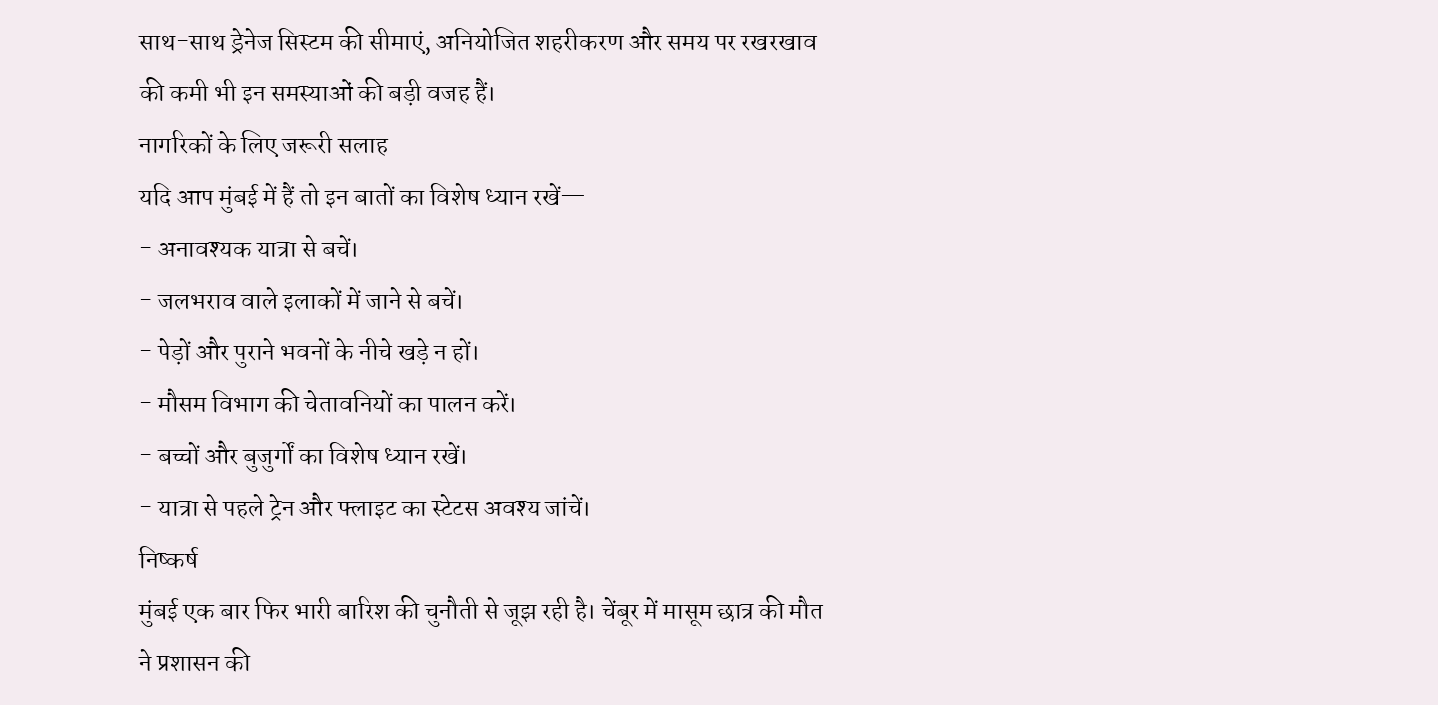साथ-साथ ड्रेनेज सिस्टम की सीमाएं, अनियोजित शहरीकरण और समय पर रखरखाव की कमी भी इन समस्याओं की बड़ी वजह हैं।
नागरिकों के लिए जरूरी सलाह
यदि आप मुंबई में हैं तो इन बातों का विशेष ध्यान रखें—
- अनावश्यक यात्रा से बचें।
- जलभराव वाले इलाकों में जाने से बचें।
- पेड़ों और पुराने भवनों के नीचे खड़े न हों।
- मौसम विभाग की चेतावनियों का पालन करें।
- बच्चों और बुजुर्गों का विशेष ध्यान रखें।
- यात्रा से पहले ट्रेन और फ्लाइट का स्टेटस अवश्य जांचें।
निष्कर्ष
मुंबई एक बार फिर भारी बारिश की चुनौती से जूझ रही है। चेंबूर में मासूम छात्र की मौत ने प्रशासन की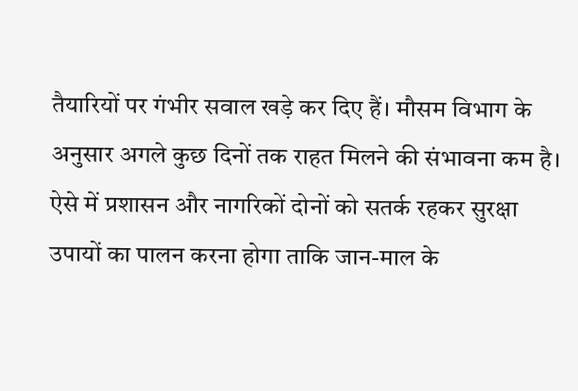तैयारियों पर गंभीर सवाल खड़े कर दिए हैं। मौसम विभाग के अनुसार अगले कुछ दिनों तक राहत मिलने की संभावना कम है। ऐसे में प्रशासन और नागरिकों दोनों को सतर्क रहकर सुरक्षा उपायों का पालन करना होगा ताकि जान-माल के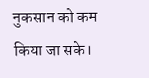नुकसान को कम किया जा सके।